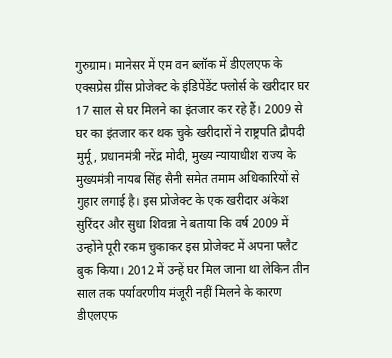गुरुग्राम। मानेसर में एम वन ब्लॉक में डीएलएफ के एक्सप्रेस ग्रींस प्रोजेक्ट के इंडिपेंडेंट फ्लोर्स के खरीदार घर 17 साल से घर मिलने का इंतजार कर रहे हैं। 2009 से घर का इंतजार कर थक चुके खरीदारों ने राष्ट्रपति द्रौपदी मुर्मू, प्रधानमंत्री नरेंद्र मोदी, मुख्य न्यायाधीश राज्य के मुख्यमंत्री नायब सिंह सैनी समेत तमाम अधिकारियों से गुहार लगाई है। इस प्रोजेक्ट के एक खरीदार अंकेश सुरिंदर और सुधा शिवन्ना ने बताया कि वर्ष 2009 में उन्होंने पूरी रकम चुकाकर इस प्रोजेक्ट में अपना फ्लैट बुक किया। 2012 में उन्हें घर मिल जाना था लेकिन तीन साल तक पर्यावरणीय मंजूरी नहीं मिलने के कारण डीएलएफ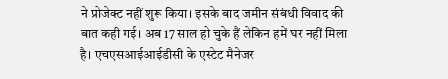ने प्रोजेक्ट नहीं शुरू किया। इसके बाद जमीन संबंधी विवाद की बात कही गई। अब 17 साल हो चुके हैं लेकिन हमें घर नहीं मिला है। एचएसआईआईडीसी के एस्टेट मैनेजर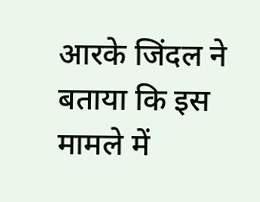आरके जिंदल ने बताया कि इस मामले में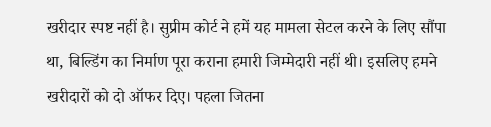खरीदार स्पष्ट नहीं है। सुप्रीम कोर्ट ने हमें यह मामला सेटल करने के लिए सौंपा था, बिल्डिंग का निर्माण पूरा कराना हमारी जिम्मेदारी नहीं थी। इसलिए हमने खरीदारों को दो ऑफर दिए। पहला जितना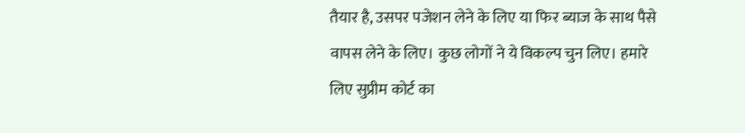तैयार है, उसपर पजेशन लेने के लिए या फिर ब्याज के साथ पैसे वापस लेने के लिए। कुछ लोगों ने ये विकल्प चुन लिए। हमारे लिए सुप्रीम कोर्ट का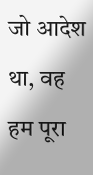जो आदेश था, वह हम पूरा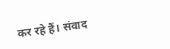कर रहे हैं। संवाद